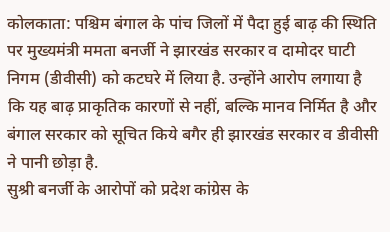कोलकाता: पश्चिम बंगाल के पांच जिलों में पैदा हुई बाढ़ की स्थिति पर मुख्यमंत्री ममता बनर्जी ने झारखंड सरकार व दामोदर घाटी निगम (डीवीसी) को कटघरे में लिया है. उन्होंने आरोप लगाया है कि यह बाढ़ प्राकृतिक कारणों से नहीं, बल्कि मानव निर्मित है और बंगाल सरकार को सूचित किये बगैर ही झारखंड सरकार व डीवीसी ने पानी छोड़ा है.
सुश्री बनर्जी के आरोपों को प्रदेश कांग्रेस के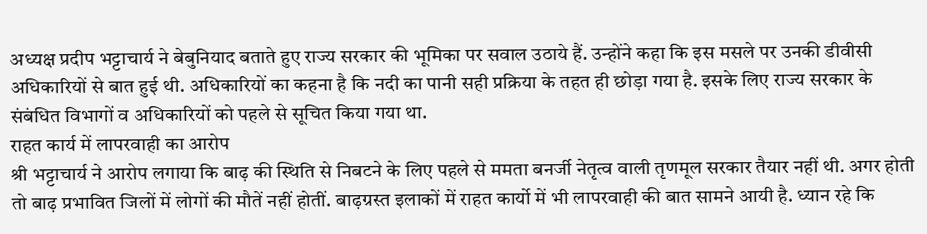अध्यक्ष प्रदीप भट्टाचार्य ने बेबुनियाद बताते हुए राज्य सरकार की भूमिका पर सवाल उठाये हैं. उन्होंने कहा कि इस मसले पर उनकी डीवीसी अधिकारियों से बात हुई थी. अधिकारियों का कहना है कि नदी का पानी सही प्रक्रिया के तहत ही छोड़ा गया है. इसके लिए राज्य सरकार के संबंधित विभागों व अधिकारियों को पहले से सूचित किया गया था.
राहत कार्य में लापरवाही का आरोप
श्री भट्टाचार्य ने आरोप लगाया कि बाढ़ की स्थिति से निबटने के लिए पहले से ममता बनर्जी नेतृत्व वाली तृणमूल सरकार तैयार नहीं थी. अगर होती तो बाढ़ प्रभावित जिलों में लोगों की मौतें नहीं होतीं. बाढ़ग्रस्त इलाकों में राहत कार्यो में भी लापरवाही की बात सामने आयी है. ध्यान रहे कि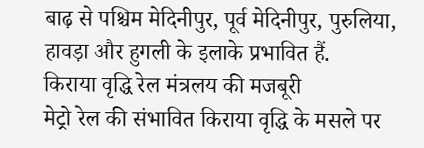बाढ़ से पश्चिम मेदिनीपुर, पूर्व मेदिनीपुर, पुरुलिया, हावड़ा और हुगली के इलाके प्रभावित हैं.
किराया वृद्धि रेल मंत्रलय की मजबूरी
मेट्रो रेल की संभावित किराया वृद्धि के मसले पर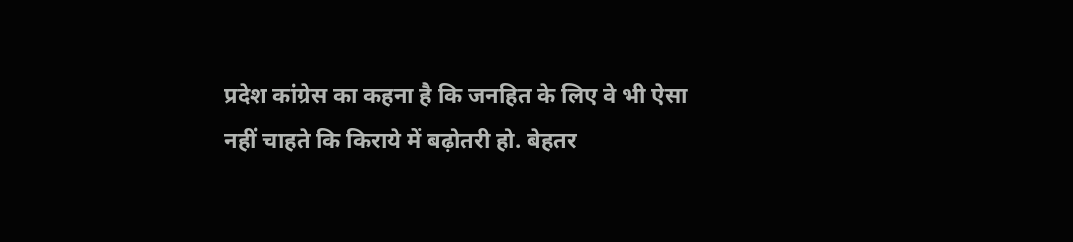प्रदेश कांग्रेस का कहना है कि जनहित के लिए वे भी ऐसा नहीं चाहते कि किराये में बढ़ोतरी हो. बेहतर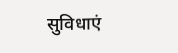सुविधाएं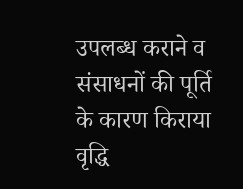उपलब्ध कराने व संसाधनों की पूर्ति के कारण किराया वृद्धि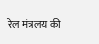रेल मंत्रलय की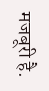मजबूरी है.